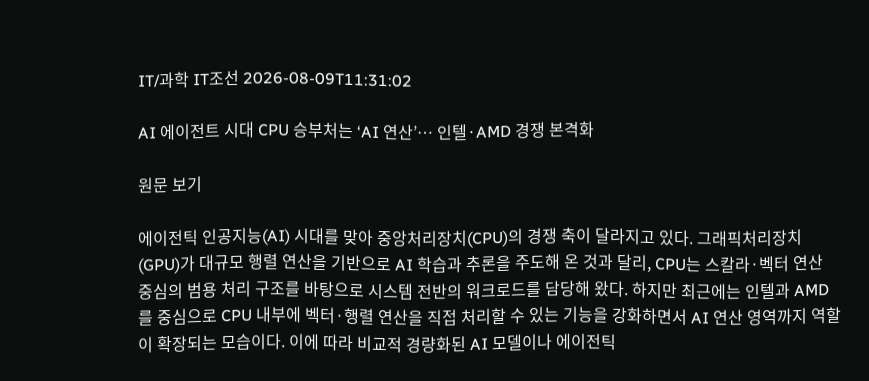IT/과학 IT조선 2026-08-09T11:31:02

AI 에이전트 시대 CPU 승부처는 ‘AI 연산’… 인텔·AMD 경쟁 본격화

원문 보기

에이전틱 인공지능(AI) 시대를 맞아 중앙처리장치(CPU)의 경쟁 축이 달라지고 있다. 그래픽처리장치(GPU)가 대규모 행렬 연산을 기반으로 AI 학습과 추론을 주도해 온 것과 달리, CPU는 스칼라·벡터 연산 중심의 범용 처리 구조를 바탕으로 시스템 전반의 워크로드를 담당해 왔다. 하지만 최근에는 인텔과 AMD를 중심으로 CPU 내부에 벡터·행렬 연산을 직접 처리할 수 있는 기능을 강화하면서 AI 연산 영역까지 역할이 확장되는 모습이다. 이에 따라 비교적 경량화된 AI 모델이나 에이전틱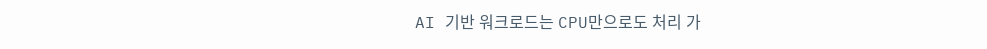AI 기반 워크로드는 CPU만으로도 처리 가